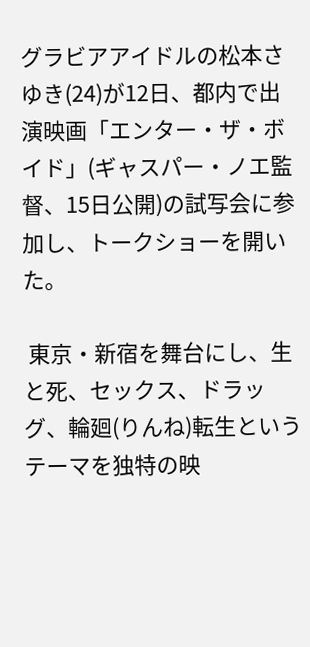グラビアアイドルの松本さゆき(24)が12日、都内で出演映画「エンター・ザ・ボイド」(ギャスパー・ノエ監督、15日公開)の試写会に参加し、トークショーを開いた。

 東京・新宿を舞台にし、生と死、セックス、ドラッグ、輪廻(りんね)転生というテーマを独特の映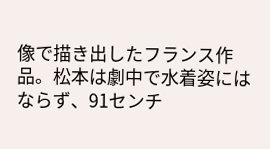像で描き出したフランス作品。松本は劇中で水着姿にはならず、91センチ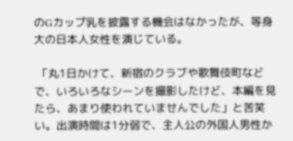のGカップ乳を披露する機会はなかったが、等身大の日本人女性を演じている。

 「丸1日かけて、新宿のクラブや歌舞伎町などで、いろいろなシーンを撮影したけど、本編を見たら、あまり使われていませんでした」と苦笑い。出演時間は1分弱で、主人公の外国人男性か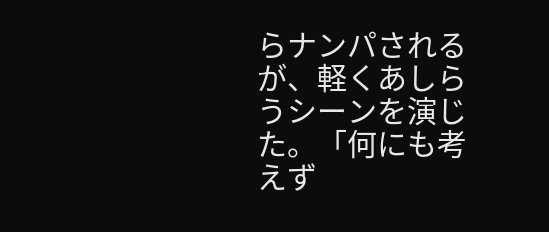らナンパされるが、軽くあしらうシーンを演じた。「何にも考えず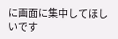に画面に集中してほしいです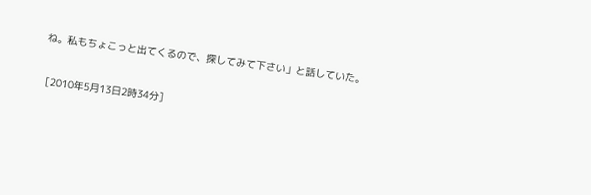ね。私もちょこっと出てくるので、探してみて下さい」と話していた。

 [2010年5月13日2時34分]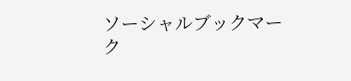ソーシャルブックマーク